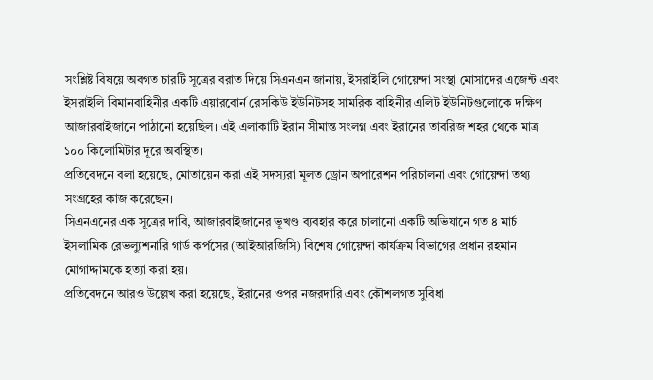সংশ্লিষ্ট বিষয়ে অবগত চারটি সূত্রের বরাত দিয়ে সিএনএন জানায়, ইসরাইলি গোয়েন্দা সংস্থা মোসাদের এজেন্ট এবং ইসরাইলি বিমানবাহিনীর একটি এয়ারবোর্ন রেসকিউ ইউনিটসহ সামরিক বাহিনীর এলিট ইউনিটগুলোকে দক্ষিণ আজারবাইজানে পাঠানো হয়েছিল। এই এলাকাটি ইরান সীমান্ত সংলগ্ন এবং ইরানের তাবরিজ শহর থেকে মাত্র ১০০ কিলোমিটার দূরে অবস্থিত।
প্রতিবেদনে বলা হয়েছে, মোতায়েন করা এই সদস্যরা মূলত ড্রোন অপারেশন পরিচালনা এবং গোয়েন্দা তথ্য সংগ্রহের কাজ করেছেন।
সিএনএনের এক সূত্রের দাবি, আজারবাইজানের ভূখণ্ড ব্যবহার করে চালানো একটি অভিযানে গত ৪ মার্চ ইসলামিক রেভল্যুশনারি গার্ড কর্পসের (আইআরজিসি) বিশেষ গোয়েন্দা কার্যক্রম বিভাগের প্রধান রহমান মোগাদ্দামকে হত্যা করা হয়।
প্রতিবেদনে আরও উল্লেখ করা হয়েছে, ইরানের ওপর নজরদারি এবং কৌশলগত সুবিধা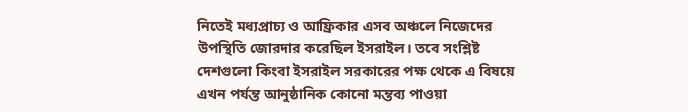নিতেই মধ্যপ্রাচ্য ও আফ্রিকার এসব অঞ্চলে নিজেদের উপস্থিতি জোরদার করেছিল ইসরাইল। তবে সংশ্লিষ্ট দেশগুলো কিংবা ইসরাইল সরকারের পক্ষ থেকে এ বিষয়ে এখন পর্যন্ত আনুষ্ঠানিক কোনো মন্তব্য পাওয়া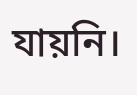যায়নি।